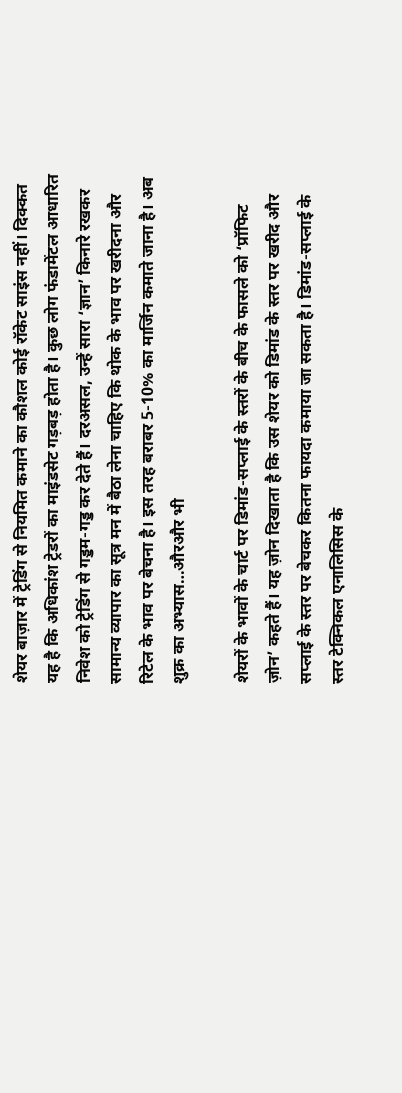शेयर बाज़ार में ट्रेडिंग से नियमित कमाने का कौशल कोई रॉकेट साइंस नहीं। दिक्कत यह है कि अधिकांश ट्रेडरों का माइंडसेट गड़बड़ होता है। कुछ लोग फंडामेंटल आधारित निवेश को ट्रेडिंग से गड्डम-गड्ड कर देते हैं। दरअसल, उन्हें सारा ‘ज्ञान’ किनारे रखकर सामान्य व्यापार का सूत्र मन में बैठा लेना चाहिए कि थोक के भाव पर खरीदना और रिटेल के भाव पर बेचना है। इस तरह बराबर 5-10% का मार्जिन कमाते जाना है। अब शुक्र का अभ्यास…औरऔर भी

शेयरों के भावों के चार्ट पर डिमांड-सप्लाई के स्तरों के बीच के फासले को ‘प्रॉफिट ज़ोन’ कहते हैं। यह ज़ोन दिखाता है कि उस शेयर को डिमांड के स्तर पर खरीद और सप्लाई के स्तर पर बेचकर कितना फायदा कमाया जा सकता है। डिमांड-सप्लाई के स्तर टेक्निकल एनालिसिस के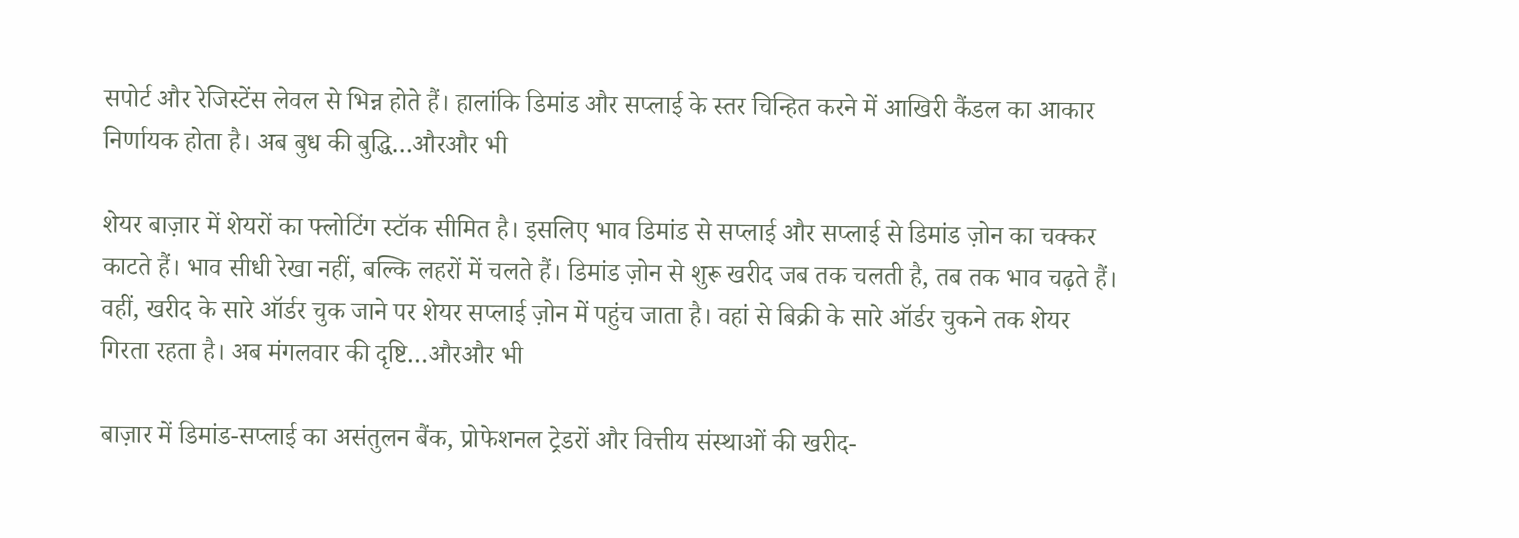सपोर्ट और रेजिस्टेंस लेवल से भिन्न होते हैं। हालांकि डिमांड और सप्लाई के स्तर चिन्हित करने में आखिरी कैंडल का आकार निर्णायक होता है। अब बुध की बुद्धि…औरऔर भी

शेयर बाज़ार में शेयरों का फ्लोटिंग स्टॉक सीमित है। इसलिए भाव डिमांड से सप्लाई और सप्लाई से डिमांड ज़ोन का चक्कर काटते हैं। भाव सीधी रेखा नहीं, बल्कि लहरों में चलते हैं। डिमांड ज़ोन से शुरू खरीद जब तक चलती है, तब तक भाव चढ़ते हैं। वहीं, खरीद के सारे ऑर्डर चुक जाने पर शेयर सप्लाई ज़ोन में पहुंच जाता है। वहां से बिक्री के सारे ऑर्डर चुकने तक शेयर गिरता रहता है। अब मंगलवार की दृष्टि…औरऔर भी

बाज़ार में डिमांड-सप्लाई का असंतुलन बैंक, प्रोफेशनल ट्रेडरों और वित्तीय संस्थाओं की खरीद-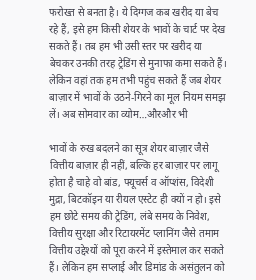फरोख्त से बनता है। ये दिग्गज कब खरीद या बेच रहे हैं, इसे हम किसी शेयर के भावों के चार्ट पर देख सकते हैं। तब हम भी उसी स्तर पर खरीद या बेचकर उनकी तरह ट्रेडिंग से मुनाफा कमा सकते हैं। लेकिन वहां तक हम तभी पहुंच सकते हैं जब शेयर बाज़ार में भावों के उठने-गिरने का मूल नियम समझ लें। अब सोमवार का व्योम…औरऔर भी

भावों के रुख बदलने का सूत्र शेयर बाज़ार जैसे वित्तीय बाज़ार ही नहीं, बल्कि हर बाज़ार पर लागू होता है चाहे वो बांड, फ्यूचर्स व ऑप्शंस, विदेशी मुद्रा, बिटकॉइन या रीयल एस्टेट ही क्यों न हो। इसे हम छोटे समय की ट्रेडिंग, लंबे समय के निवेश, वित्तीय सुरक्षा और रिटायरमेंट प्लानिंग जैसे तमाम वित्तीय उद्देश्यों को पूरा करने में इस्तेमाल कर सकते हैं। लेकिन हम सप्लाई और डिमांड के असंतुलन को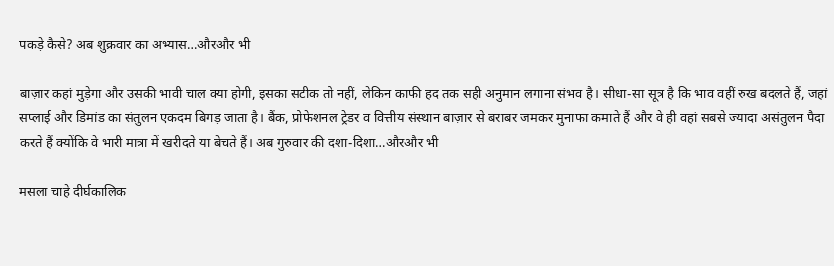पकड़े कैसे? अब शुक्रवार का अभ्यास…औरऔर भी

बाज़ार कहां मुड़ेगा और उसकी भावी चाल क्या होगी, इसका सटीक तो नहीं, लेकिन काफी हद तक सही अनुमान लगाना संभव है। सीधा-सा सूत्र है कि भाव वहीं रुख बदलते हैं, जहां सप्लाई और डिमांड का संतुलन एकदम बिगड़ जाता है। बैंक, प्रोफेशनल ट्रेडर व वित्तीय संस्थान बाज़ार से बराबर जमकर मुनाफा कमाते हैं और वे ही वहां सबसे ज्यादा असंतुलन पैदा करते हैं क्योंकि वे भारी मात्रा में खरीदते या बेचते हैं। अब गुरुवार की दशा-दिशा…औरऔर भी

मसला चाहे दीर्घकालिक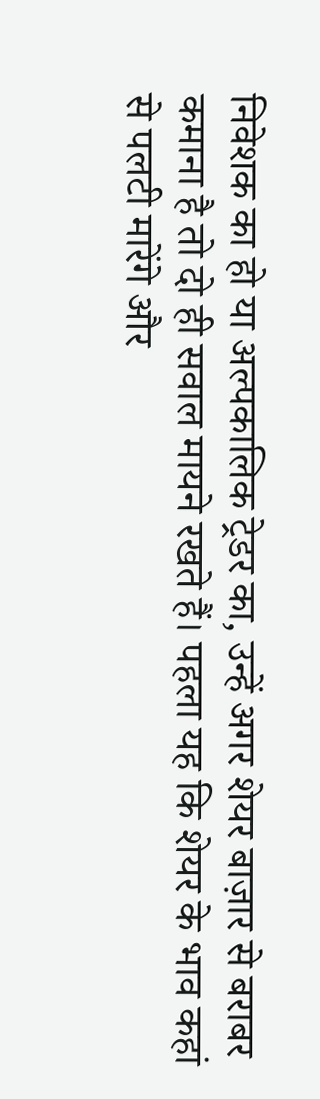निवेशक का हो या अल्पकालिक ट्रेडर का, उन्हें अगर शेयर बाज़ार से बराबर कमाना है तो दो ही सवाल मायने रखते हैं। पहला यह कि शेयर के भाव कहां से पलटी मारेंगे और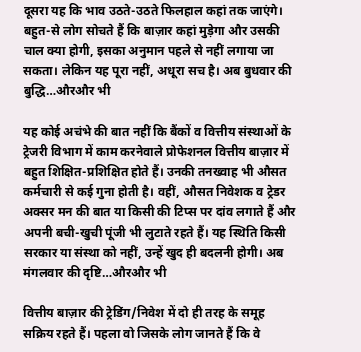दूसरा यह कि भाव उठते-उठते फिलहाल कहां तक जाएंगे। बहुत-से लोग सोचते हैं कि बाज़ार कहां मुड़ेगा और उसकी चाल क्या होगी, इसका अनुमान पहले से नहीं लगाया जा सकता। लेकिन यह पूरा नहीं, अधूरा सच है। अब बुधवार की बुद्धि…औरऔर भी

यह कोई अचंभे की बात नहीं कि बैंकों व वित्तीय संस्थाओं के ट्रेजरी विभाग में काम करनेवाले प्रोफेशनल वित्तीय बाज़ार में बहुत शिक्षित-प्रशिक्षित होते हैं। उनकी तनख्वाह भी औसत कर्मचारी से कई गुना होती है। वहीं, औसत निवेशक व ट्रेडर अक्सर मन की बात या किसी की टिप्स पर दांव लगाते हैं और अपनी बची-खुची पूंजी भी लुटाते रहते हैं। यह स्थिति किसी सरकार या संस्था को नहीं, उन्हें खुद ही बदलनी होगी। अब मंगलवार की दृष्टि…औरऔर भी

वित्तीय बाज़ार की ट्रेडिंग/निवेश में दो ही तरह के समूह सक्रिय रहते हैं। पहला वो जिसके लोग जानते हैं कि वे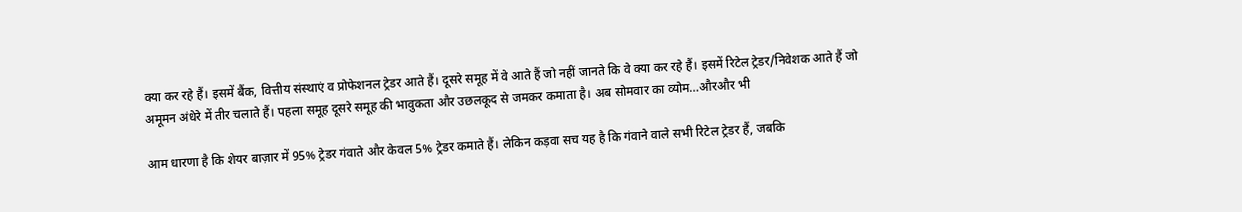क्या कर रहे हैं। इसमें बैंक, वित्तीय संस्थाएं व प्रोफेशनल ट्रेडर आते हैं। दूसरे समूह में वे आते हैं जो नहीं जानते कि वे क्या कर रहे हैं। इसमें रिटेल ट्रेडर/निवेशक आते हैं जो अमूमन अंधेरे में तीर चलाते हैं। पहला समूह दूसरे समूह की भावुकता और उछलकूद से जमकर कमाता है। अब सोमवार का व्योम…औरऔर भी

आम धारणा है कि शेयर बाज़ार में 95% ट्रेडर गंवाते और केवल 5% ट्रेडर कमाते हैं। लेकिन कड़वा सच यह है कि गंवाने वाले सभी रिटेल ट्रेडर हैं, जबकि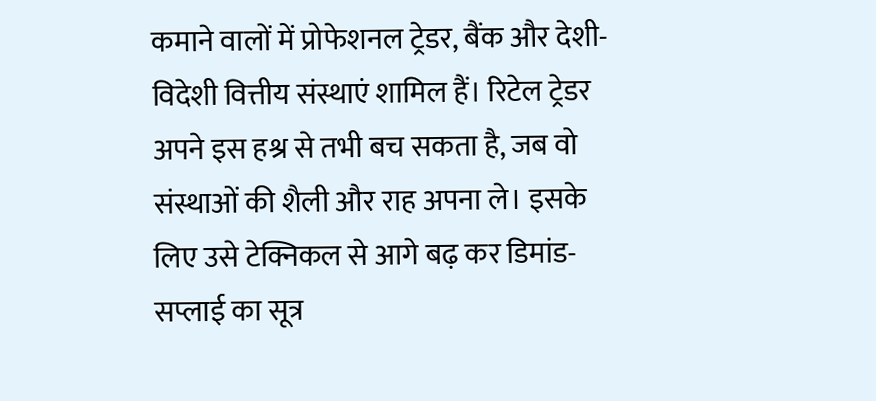कमाने वालों में प्रोफेशनल ट्रेडर, बैंक और देशी-विदेशी वित्तीय संस्थाएं शामिल हैं। रिटेल ट्रेडर अपने इस हश्र से तभी बच सकता है, जब वो संस्थाओं की शैली और राह अपना ले। इसके लिए उसे टेक्निकल से आगे बढ़ कर डिमांड-सप्लाई का सूत्र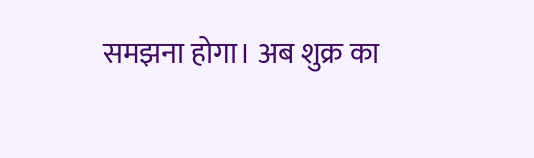समझना होगा। अब शुक्र का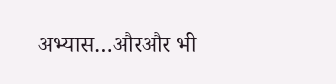अभ्यास…औरऔर भी